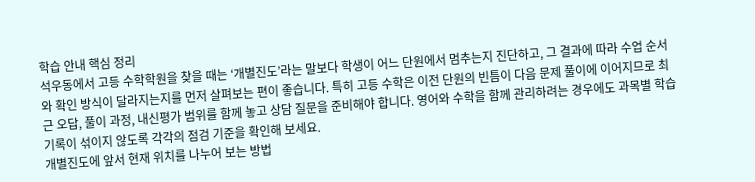학습 안내 핵심 정리
석우동에서 고등 수학학원을 찾을 때는 ‘개별진도’라는 말보다 학생이 어느 단원에서 멈추는지 진단하고, 그 결과에 따라 수업 순서와 확인 방식이 달라지는지를 먼저 살펴보는 편이 좋습니다. 특히 고등 수학은 이전 단원의 빈틈이 다음 문제 풀이에 이어지므로 최근 오답, 풀이 과정, 내신평가 범위를 함께 놓고 상담 질문을 준비해야 합니다. 영어와 수학을 함께 관리하려는 경우에도 과목별 학습 기록이 섞이지 않도록 각각의 점검 기준을 확인해 보세요.
개별진도에 앞서 현재 위치를 나누어 보는 방법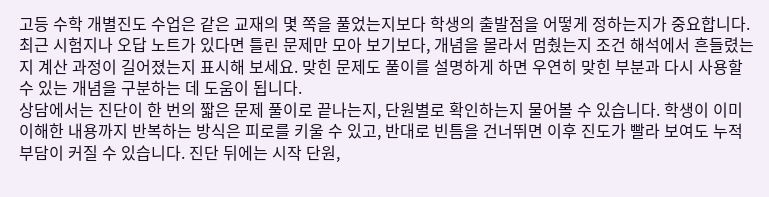고등 수학 개별진도 수업은 같은 교재의 몇 쪽을 풀었는지보다 학생의 출발점을 어떻게 정하는지가 중요합니다. 최근 시험지나 오답 노트가 있다면 틀린 문제만 모아 보기보다, 개념을 몰라서 멈췄는지 조건 해석에서 흔들렸는지 계산 과정이 길어졌는지 표시해 보세요. 맞힌 문제도 풀이를 설명하게 하면 우연히 맞힌 부분과 다시 사용할 수 있는 개념을 구분하는 데 도움이 됩니다.
상담에서는 진단이 한 번의 짧은 문제 풀이로 끝나는지, 단원별로 확인하는지 물어볼 수 있습니다. 학생이 이미 이해한 내용까지 반복하는 방식은 피로를 키울 수 있고, 반대로 빈틈을 건너뛰면 이후 진도가 빨라 보여도 누적 부담이 커질 수 있습니다. 진단 뒤에는 시작 단원,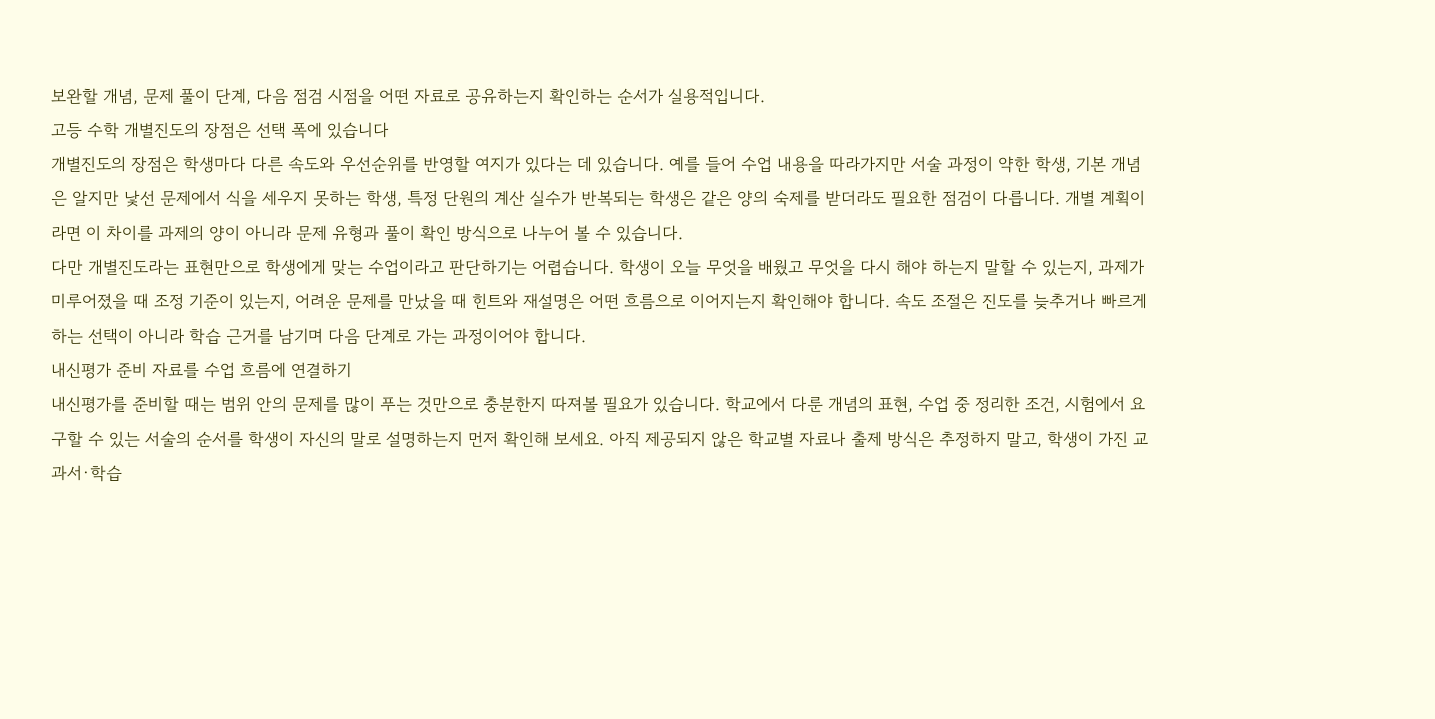보완할 개념, 문제 풀이 단계, 다음 점검 시점을 어떤 자료로 공유하는지 확인하는 순서가 실용적입니다.
고등 수학 개별진도의 장점은 선택 폭에 있습니다
개별진도의 장점은 학생마다 다른 속도와 우선순위를 반영할 여지가 있다는 데 있습니다. 예를 들어 수업 내용을 따라가지만 서술 과정이 약한 학생, 기본 개념은 알지만 낯선 문제에서 식을 세우지 못하는 학생, 특정 단원의 계산 실수가 반복되는 학생은 같은 양의 숙제를 받더라도 필요한 점검이 다릅니다. 개별 계획이라면 이 차이를 과제의 양이 아니라 문제 유형과 풀이 확인 방식으로 나누어 볼 수 있습니다.
다만 개별진도라는 표현만으로 학생에게 맞는 수업이라고 판단하기는 어렵습니다. 학생이 오늘 무엇을 배웠고 무엇을 다시 해야 하는지 말할 수 있는지, 과제가 미루어졌을 때 조정 기준이 있는지, 어려운 문제를 만났을 때 힌트와 재설명은 어떤 흐름으로 이어지는지 확인해야 합니다. 속도 조절은 진도를 늦추거나 빠르게 하는 선택이 아니라 학습 근거를 남기며 다음 단계로 가는 과정이어야 합니다.
내신평가 준비 자료를 수업 흐름에 연결하기
내신평가를 준비할 때는 범위 안의 문제를 많이 푸는 것만으로 충분한지 따져볼 필요가 있습니다. 학교에서 다룬 개념의 표현, 수업 중 정리한 조건, 시험에서 요구할 수 있는 서술의 순서를 학생이 자신의 말로 설명하는지 먼저 확인해 보세요. 아직 제공되지 않은 학교별 자료나 출제 방식은 추정하지 말고, 학생이 가진 교과서·학습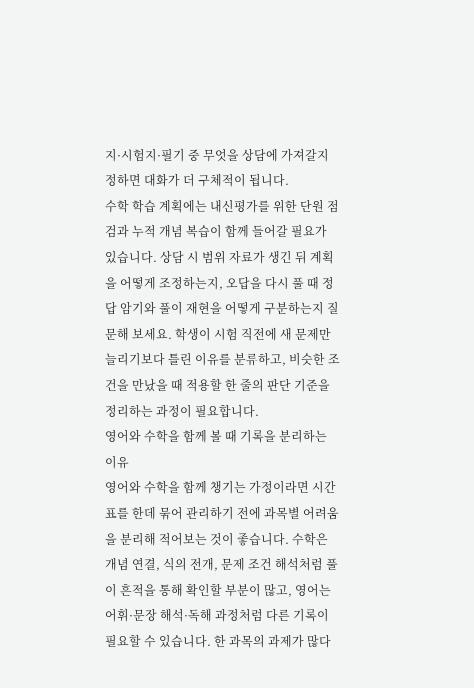지·시험지·필기 중 무엇을 상담에 가져갈지 정하면 대화가 더 구체적이 됩니다.
수학 학습 계획에는 내신평가를 위한 단원 점검과 누적 개념 복습이 함께 들어갈 필요가 있습니다. 상담 시 범위 자료가 생긴 뒤 계획을 어떻게 조정하는지, 오답을 다시 풀 때 정답 암기와 풀이 재현을 어떻게 구분하는지 질문해 보세요. 학생이 시험 직전에 새 문제만 늘리기보다 틀린 이유를 분류하고, 비슷한 조건을 만났을 때 적용할 한 줄의 판단 기준을 정리하는 과정이 필요합니다.
영어와 수학을 함께 볼 때 기록을 분리하는 이유
영어와 수학을 함께 챙기는 가정이라면 시간표를 한데 묶어 관리하기 전에 과목별 어려움을 분리해 적어보는 것이 좋습니다. 수학은 개념 연결, 식의 전개, 문제 조건 해석처럼 풀이 흔적을 통해 확인할 부분이 많고, 영어는 어휘·문장 해석·독해 과정처럼 다른 기록이 필요할 수 있습니다. 한 과목의 과제가 많다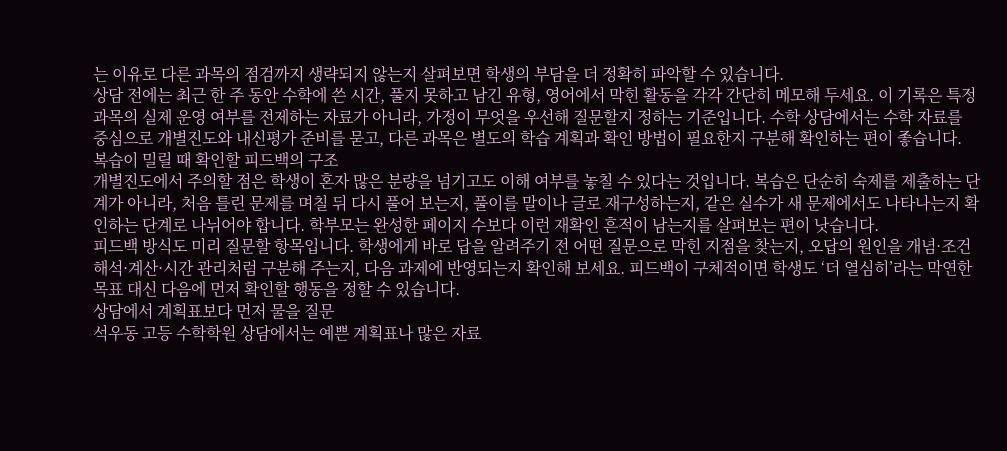는 이유로 다른 과목의 점검까지 생략되지 않는지 살펴보면 학생의 부담을 더 정확히 파악할 수 있습니다.
상담 전에는 최근 한 주 동안 수학에 쓴 시간, 풀지 못하고 남긴 유형, 영어에서 막힌 활동을 각각 간단히 메모해 두세요. 이 기록은 특정 과목의 실제 운영 여부를 전제하는 자료가 아니라, 가정이 무엇을 우선해 질문할지 정하는 기준입니다. 수학 상담에서는 수학 자료를 중심으로 개별진도와 내신평가 준비를 묻고, 다른 과목은 별도의 학습 계획과 확인 방법이 필요한지 구분해 확인하는 편이 좋습니다.
복습이 밀릴 때 확인할 피드백의 구조
개별진도에서 주의할 점은 학생이 혼자 많은 분량을 넘기고도 이해 여부를 놓칠 수 있다는 것입니다. 복습은 단순히 숙제를 제출하는 단계가 아니라, 처음 틀린 문제를 며칠 뒤 다시 풀어 보는지, 풀이를 말이나 글로 재구성하는지, 같은 실수가 새 문제에서도 나타나는지 확인하는 단계로 나뉘어야 합니다. 학부모는 완성한 페이지 수보다 이런 재확인 흔적이 남는지를 살펴보는 편이 낫습니다.
피드백 방식도 미리 질문할 항목입니다. 학생에게 바로 답을 알려주기 전 어떤 질문으로 막힌 지점을 찾는지, 오답의 원인을 개념·조건 해석·계산·시간 관리처럼 구분해 주는지, 다음 과제에 반영되는지 확인해 보세요. 피드백이 구체적이면 학생도 ‘더 열심히’라는 막연한 목표 대신 다음에 먼저 확인할 행동을 정할 수 있습니다.
상담에서 계획표보다 먼저 물을 질문
석우동 고등 수학학원 상담에서는 예쁜 계획표나 많은 자료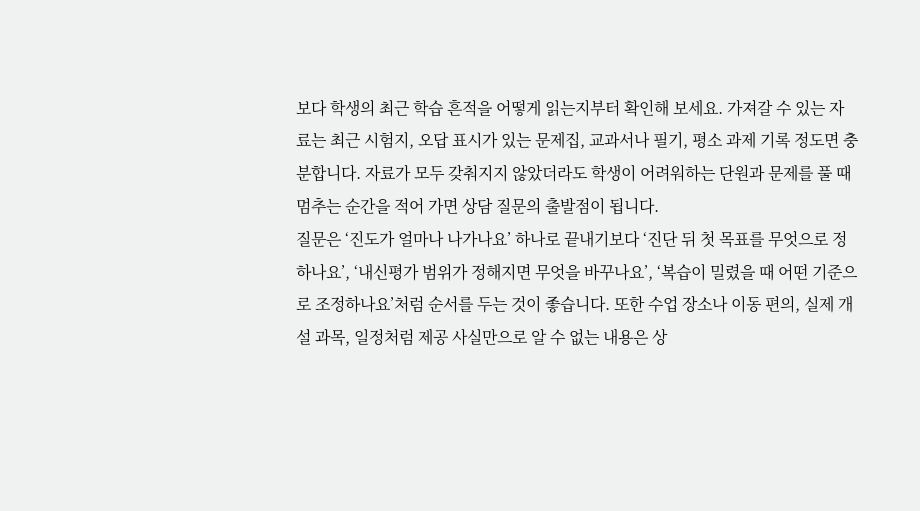보다 학생의 최근 학습 흔적을 어떻게 읽는지부터 확인해 보세요. 가져갈 수 있는 자료는 최근 시험지, 오답 표시가 있는 문제집, 교과서나 필기, 평소 과제 기록 정도면 충분합니다. 자료가 모두 갖춰지지 않았더라도 학생이 어려워하는 단원과 문제를 풀 때 멈추는 순간을 적어 가면 상담 질문의 출발점이 됩니다.
질문은 ‘진도가 얼마나 나가나요’ 하나로 끝내기보다 ‘진단 뒤 첫 목표를 무엇으로 정하나요’, ‘내신평가 범위가 정해지면 무엇을 바꾸나요’, ‘복습이 밀렸을 때 어떤 기준으로 조정하나요’처럼 순서를 두는 것이 좋습니다. 또한 수업 장소나 이동 편의, 실제 개설 과목, 일정처럼 제공 사실만으로 알 수 없는 내용은 상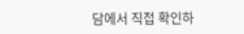담에서 직접 확인하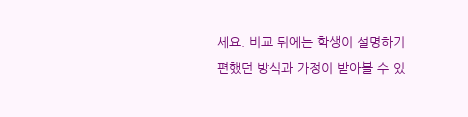세요. 비교 뒤에는 학생이 설명하기 편했던 방식과 가정이 받아볼 수 있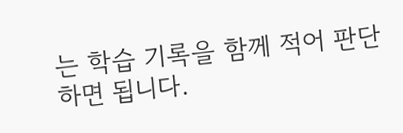는 학습 기록을 함께 적어 판단하면 됩니다.